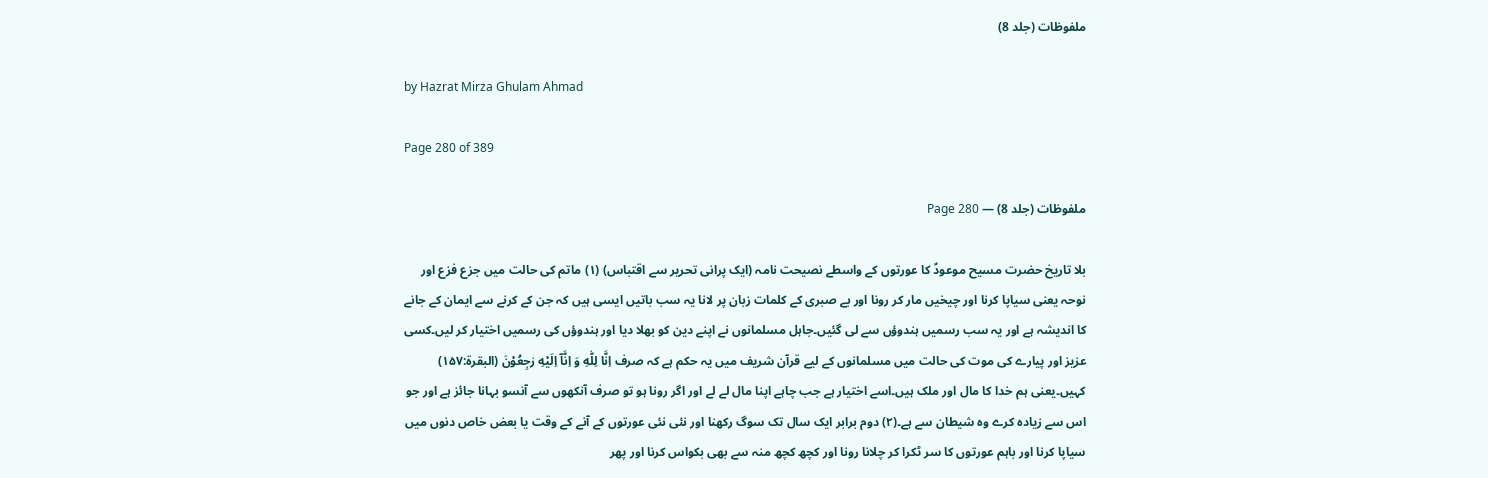ملفوظات (جلد 8)

by Hazrat Mirza Ghulam Ahmad

Page 280 of 389

ملفوظات (جلد 8) — Page 280

بلا تاریخ حضرت مسیح موعودؑ کا عورتوں کے واسطے نصیحت نامہ (ایک پرانی تحریر سے اقتباس) (۱) ماتم کی حالت میں جزع فزع اور نوحہ یعنی سیاپا کرنا اور چیخیں مار کر رونا اور بے صبری کے کلمات زبان پر لانا یہ سب باتیں ایسی ہیں کہ جن کے کرنے سے ایمان کے جانے کا اندیشہ ہے اور یہ سب رسمیں ہندوؤں سے لی گئیں۔جاہل مسلمانوں نے اپنے دین کو بھلا دیا اور ہندوؤں کی رسمیں اختیار کر لیں۔کسی عزیز اور پیارے کی موت کی حالت میں مسلمانوں کے لیے قرآن شریف میں یہ حکم ہے کہ صرف اِنَّا لِلّٰهِ وَ اِنَّاۤ اِلَيْهِ رٰجِعُوْنَ (البقرۃ:۱۵۷) کہیں۔یعنی ہم خدا کا مال اور ملک ہیں۔اسے اختیار ہے جب چاہے اپنا مال لے لے اور اگر رونا ہو تو صرف آنکھوں سے آنسو بہانا جائز ہے اور جو اس سے زیادہ کرے وہ شیطان سے ہے۔(۲) دوم برابر ایک سال تک سوگ رکھنا اور نئی نئی عورتوں کے آنے کے وقت یا بعض خاص دنوں میں سیاپا کرنا اور باہم عورتوں کا سر ٹکرا کر چلانا رونا اور کچھ کچھ منہ سے بھی بکواس کرنا اور پھر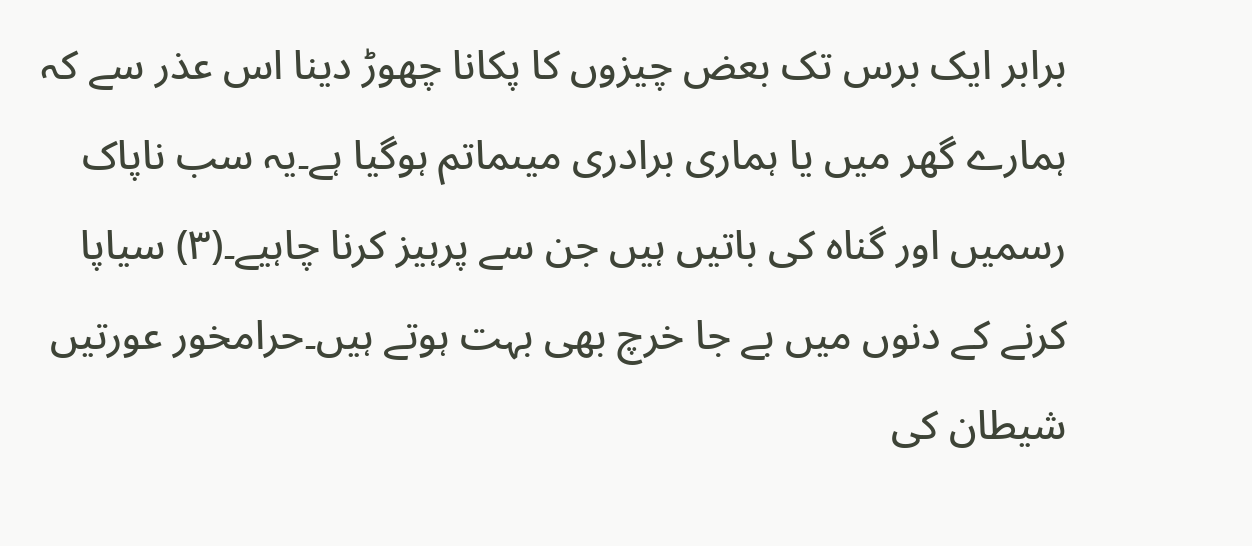برابر ایک برس تک بعض چیزوں کا پکانا چھوڑ دینا اس عذر سے کہ ہمارے گھر میں یا ہماری برادری میںماتم ہوگیا ہے۔یہ سب ناپاک رسمیں اور گناہ کی باتیں ہیں جن سے پرہیز کرنا چاہیے۔(۳) سیاپا کرنے کے دنوں میں بے جا خرچ بھی بہت ہوتے ہیں۔حرامخور عورتیں شیطان کی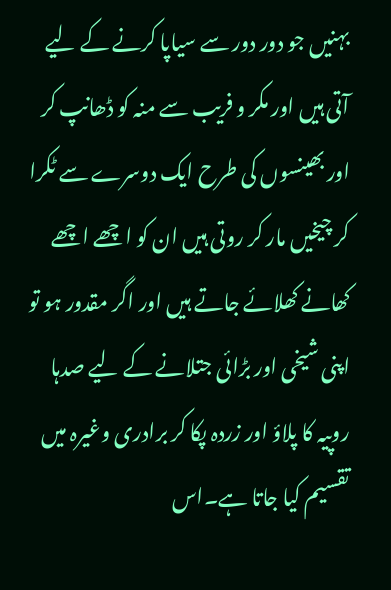بہنیں جو دور دور سے سیاپا کرنے کے لیے آتی ہیں اور مکر و فریب سے منہ کو ڈھانپ کر اور بھینسوں کی طرح ایک دوسرے سے ٹکرا کر چیخیں مار کر روتی ہیں ان کو اچھے اچھے کھانے کھلائے جاتے ہیں اور اگر مقدور ہو تو اپنی شیخی اور بڑائی جتلانے کے لیے صدہا روپیہ کا پلاؤ اور زردہ پکا کر برادری وغیرہ میں تقسیم کیا جاتا ہے۔اس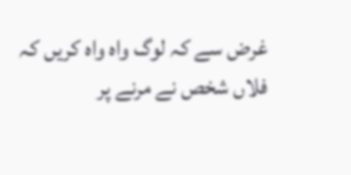غرض سے کہ لوگ واہ واہ کریں کہ فلاں شخص نے مرنے پر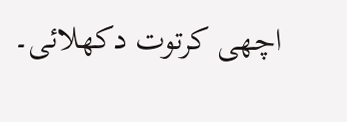اچھی کرتوت دکھلائی۔